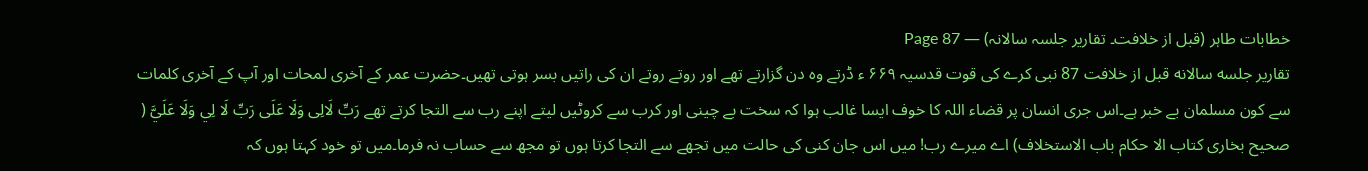خطابات طاہر (قبل از خلافت۔ تقاریر جلسہ سالانہ) — Page 87
تقاریر جلسه سالانه قبل از خلافت 87 نبی کرے کی قوت قدسیہ ۶۶۹ ء ڈرتے وہ دن گزارتے تھے اور روتے روتے ان کی راتیں بسر ہوتی تھیں۔حضرت عمر کے آخری لمحات اور آپ کے آخری کلمات سے کون مسلمان بے خبر ہے۔اس جری انسان پر قضاء اللہ کا خوف ایسا غالب ہوا کہ سخت بے چینی اور کرب سے کروٹیں لیتے اپنے رب سے التجا کرتے تھے رَبِّ لَالِى وَلَا عَلَى رَبِّ لَا لِي وَلَا عَلَيَّ ( صحیح بخاری کتاب الا حکام باب الاستخلاف) اے میرے رب! میں اس جان کنی کی حالت میں تجھے سے التجا کرتا ہوں تو مجھ سے حساب نہ فرما۔میں تو خود کہتا ہوں کہ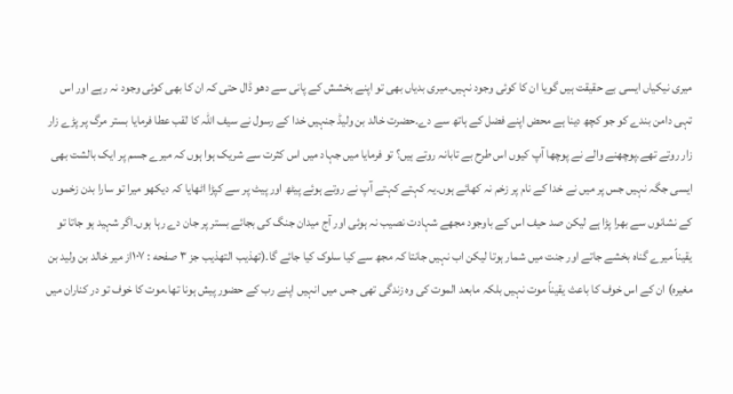میری نیکیاں ایسی بے حقیقت ہیں گویا ان کا کوئی وجود نہیں۔میری بدیاں بھی تو اپنے بخشش کے پانی سے دھو ڈال حتی کہ ان کا بھی کوئی وجود نہ رہے اور اس تہی دامن بندے کو جو کچھ دینا ہے محض اپنے فضل کے ہاتھ سے دے۔حضرت خالد بن ولیڈ جنہیں خدا کے رسول نے سیف اللہ کا لقب عطا فرمایا بستر مرگ پر پڑے زار زار روتے تھے۔پوچھنے والے نے پوچھا آپ کیوں اس طرح بے تابانہ روتے ہیں؟ تو فرمایا میں جہاد میں اس کثرت سے شریک ہوا ہوں کہ میرے جسم پر ایک بالشت بھی ایسی جگہ نہیں جس پر میں نے خدا کے نام پر زخم نہ کھائے ہوں۔یہ کہتے کہتے آپ نے روتے ہوئے پیٹھ اور پیٹ پر سے کپڑا اٹھایا کہ دیکھو میرا تو سارا بدن زخموں کے نشانوں سے بھرا پڑا ہے لیکن صد حیف اس کے باوجود مجھے شہادت نصیب نہ ہوئی اور آج میدان جنگ کی بجائے بستر پر جان دے رہا ہوں۔اگر شہید ہو جاتا تو یقیناً میرے گناہ بخشے جاتے اور جنت میں شمار ہوتا لیکن اب نہیں جانتا کہ مجھ سے کیا سلوک کیا جائے گا۔(تھذیب التھذیب جز ۳ صفحه : ۱۰۷از میر خالد بن ولید بن مغیرہ) ان کے اس خوف کا باعث یقیناً موت نہیں بلکہ مابعد الموت کی وہ زندگی تھی جس میں انہیں اپنے رب کے حضور پیش ہونا تھا۔موت کا خوف تو در کناران میں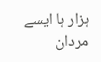ہزار ہا ایسے مردان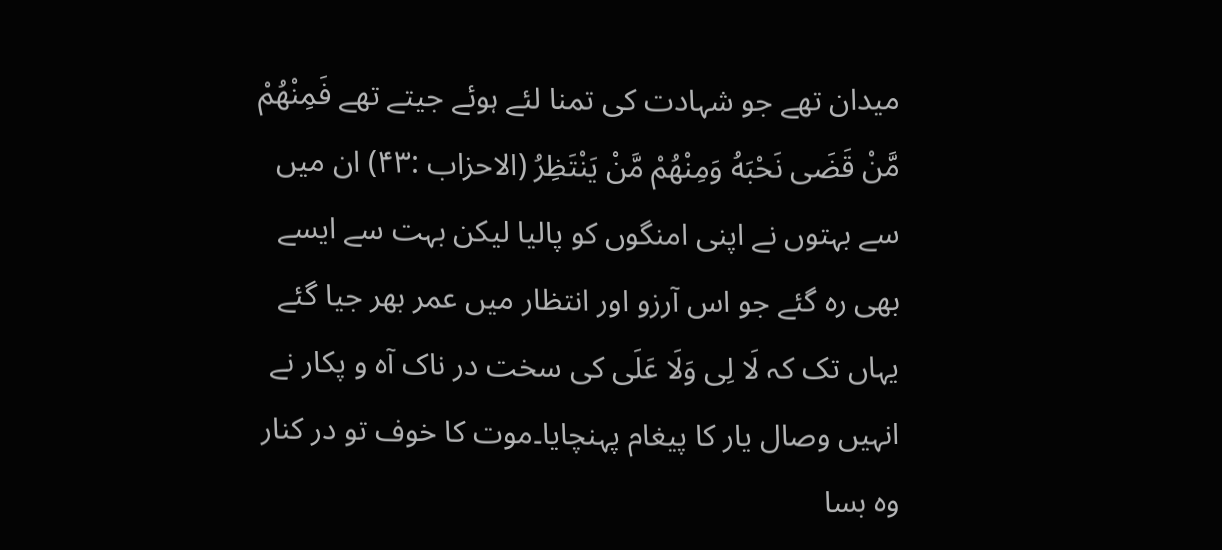میدان تھے جو شہادت کی تمنا لئے ہوئے جیتے تھے فَمِنْهُمْ مَّنْ قَضَى نَحْبَهُ وَمِنْهُمْ مَّنْ يَنْتَظِرُ (الاحزاب :۴۳) ان میں سے بہتوں نے اپنی امنگوں کو پالیا لیکن بہت سے ایسے بھی رہ گئے جو اس آرزو اور انتظار میں عمر بھر جیا گئے یہاں تک کہ لَا لِی وَلَا عَلَی کی سخت در ناک آہ و پکار نے انہیں وصال یار کا پیغام پہنچایا۔موت کا خوف تو در کنار وہ بسا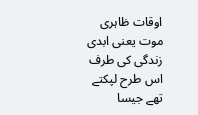اوقات ظاہری موت یعنی ابدی زندگی کی طرف اس طرح لپکتے تھے جیسا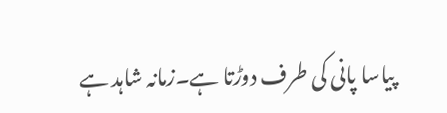پیاسا پانی کی طرف دوڑتا ہے۔زمانہ شاہد ہے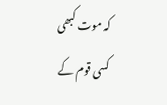کہ موت کبھی کسی قوم کے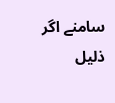سامنے اگر ذلیل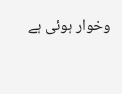وخوار ہوئی ہے